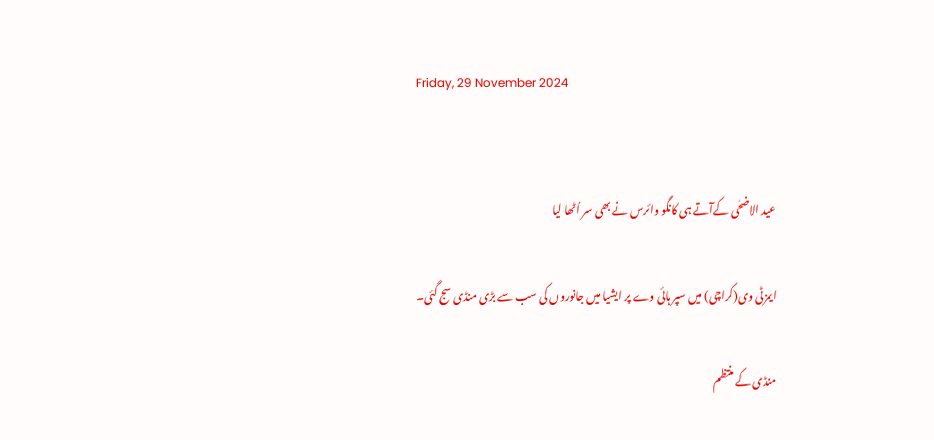Friday, 29 November 2024


عید الاضحٰی کےآتے ہی کانگو وائرس نے بھی سر اُٹھا لیا

ایمزٹی وی(کراچی) میں سپر ہائی وے پر ایشیا میں جانوروں کی سب سے بڑی منڈی سج گئی۔

منڈی کے منتظم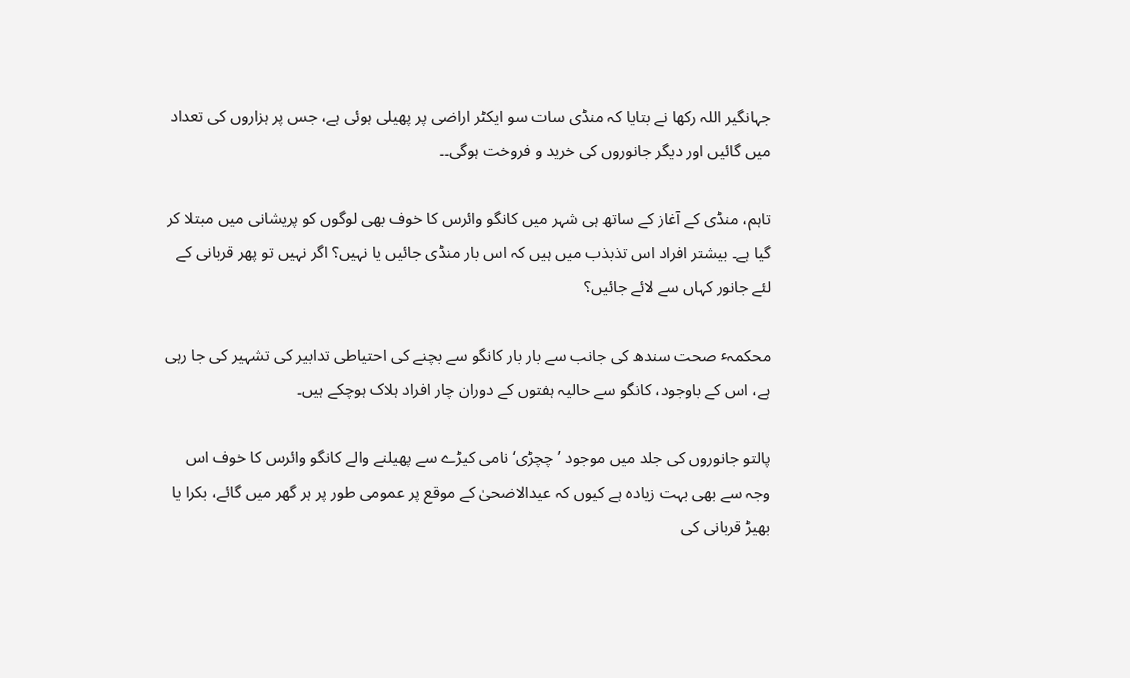جہانگیر اللہ رکھا نے بتایا کہ منڈی سات سو ایکٹر اراضی پر پھیلی ہوئی ہے، جس پر ہزاروں کی تعداد میں گائیں اور دیگر جانوروں کی خرید و فروخت ہوگی۔۔

تاہم، منڈی کے آغاز کے ساتھ ہی شہر میں کانگو وائرس کا خوف بھی لوگوں کو پریشانی میں مبتلا کر گیا ہے۔ بیشتر افراد اس تذبذب میں ہیں کہ اس بار منڈی جائیں یا نہیں؟ اگر نہیں تو پھر قربانی کے لئے جانور کہاں سے لائے جائیں؟

محکمہٴ صحت سندھ کی جانب سے بار بار کانگو سے بچنے کی احتیاطی تدابیر کی تشہیر کی جا رہی ہے، اس کے باوجود، کانگو سے حالیہ ہفتوں کے دوران چار افراد ہلاک ہوچکے ہیں۔

پالتو جانوروں کی جلد میں موجود ’چچڑی‘ نامی کیڑے سے پھیلنے والے کانگو وائرس کا خوف اس وجہ سے بھی بہت زیادہ ہے کیوں کہ عیدالاضحیٰ کے موقع پر عمومی طور پر ہر گھر میں گائے، بکرا یا بھیڑ قربانی کی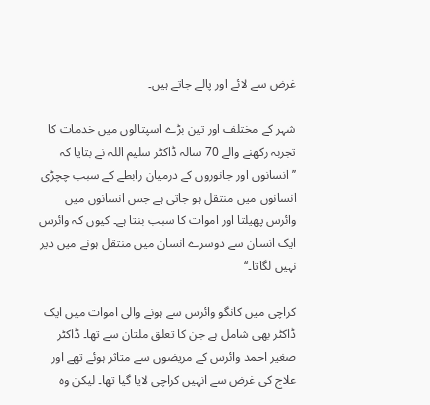غرض سے لائے اور پالے جاتے ہیں۔

شہر کے مختلف اور تین بڑے اسپتالوں میں خدمات کا تجربہ رکھنے والے 70 سالہ ڈاکٹر سلیم اللہ نے بتایا کہ ’’انسانوں اور جانوروں کے درمیان رابطے کے سبب چچڑی انسانوں میں منتقل ہو جاتی ہے جس انسانوں میں وائرس پھیلتا اور اموات کا سبب بنتا ہے۔ کیوں کہ وائرس ایک انسان سے دوسرے انسان میں منتقل ہونے میں دیر نہیں لگاتا۔‘‘

کراچی میں کانگو وائرس سے ہونے والی اموات میں ایک ڈاکٹر بھی شامل ہے جن کا تعلق ملتان سے تھا۔ ڈاکٹر صغیر احمد وائرس کے مریضوں سے متاثر ہوئے تھے اور علاج کی غرض سے انہیں کراچی لایا گیا تھا۔ لیکن وہ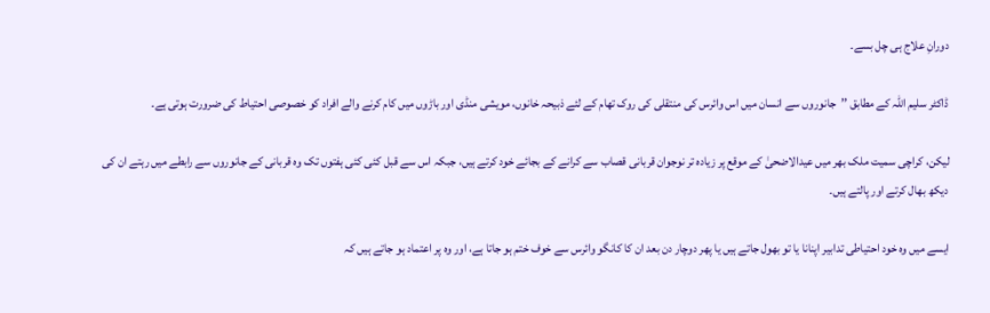دورانِ علاج ہی چل بسے۔

ڈاکٹر سلیم اللہ کے مطابق ’’جانوروں سے انسان میں اس وائرس کی منتقلی کی روک تھام کے لئے ذبیحہ خانوں، مویشی منڈی اور باڑوں میں کام کرنے والے افراد کو خصوصی احتیاط کی ضرورت ہوتی ہے۔

لیکن، کراچی سمیت ملک بھر میں عیدالاضحیٰ کے موقع پر زیادہ تر نوجوان قربانی قصاب سے کرانے کے بجائے خود کرتے ہیں، جبکہ اس سے قبل کئی کئی ہفتوں تک وہ قربانی کے جانوروں سے رابطے میں رہتے ان کی دیکھ بھال کرتے اور پالتے ہیں۔

ایسے میں وہ خود احتیاطی تدابیر اپنانا یا تو بھول جاتے ہیں یا پھر دوچار دن بعد ان کا کانگو وائرس سے خوف ختم ہو جاتا ہے، اور وہ پر اعتماد ہو جاتے ہیں کہ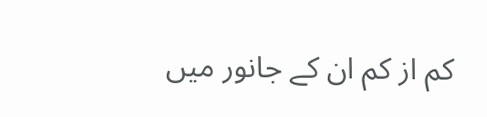کم از کم ان کے جانور میں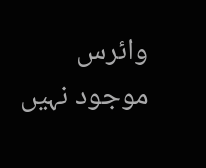وائرس موجود نہیں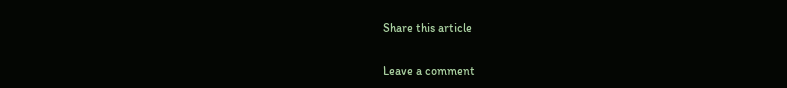Share this article

Leave a comment